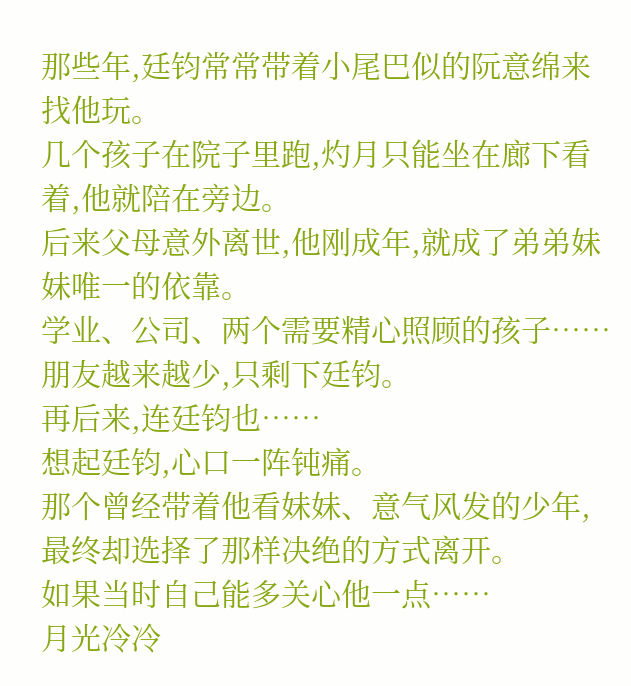那些年,廷钧常常带着小尾巴似的阮意绵来找他玩。
几个孩子在院子里跑,灼月只能坐在廊下看着,他就陪在旁边。
后来父母意外离世,他刚成年,就成了弟弟妹妹唯一的依靠。
学业、公司、两个需要精心照顾的孩子……朋友越来越少,只剩下廷钧。
再后来,连廷钧也……
想起廷钧,心口一阵钝痛。
那个曾经带着他看妹妹、意气风发的少年,最终却选择了那样决绝的方式离开。
如果当时自己能多关心他一点……
月光冷冷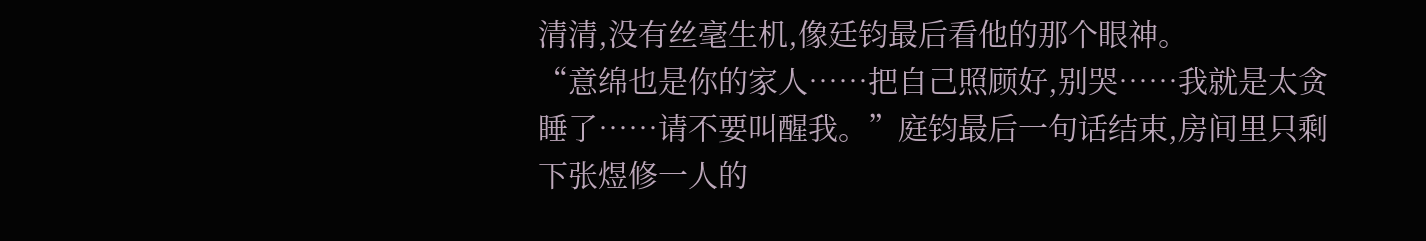清清,没有丝毫生机,像廷钧最后看他的那个眼神。
“意绵也是你的家人……把自己照顾好,别哭……我就是太贪睡了……请不要叫醒我。”庭钧最后一句话结束,房间里只剩下张煜修一人的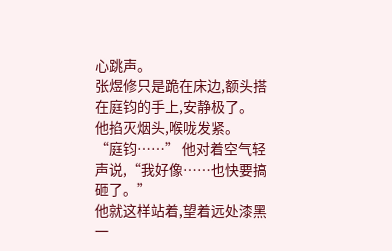心跳声。
张煜修只是跪在床边,额头搭在庭钧的手上,安静极了。
他掐灭烟头,喉咙发紧。
“庭钧……” 他对着空气轻声说,“我好像……也快要搞砸了。”
他就这样站着,望着远处漆黑一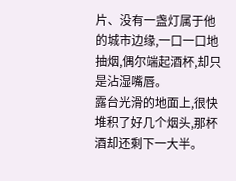片、没有一盏灯属于他的城市边缘,一口一口地抽烟,偶尔端起酒杯,却只是沾湿嘴唇。
露台光滑的地面上,很快堆积了好几个烟头,那杯酒却还剩下一大半。